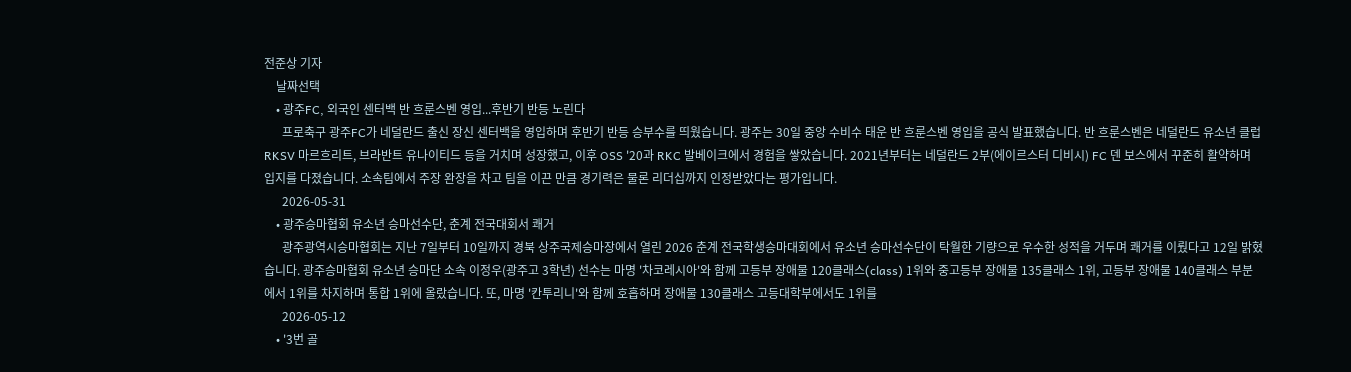전준상 기자
    날짜선택
    • 광주FC, 외국인 센터백 반 흐룬스벤 영입...후반기 반등 노린다
      프로축구 광주FC가 네덜란드 출신 장신 센터백을 영입하며 후반기 반등 승부수를 띄웠습니다. 광주는 30일 중앙 수비수 태운 반 흐룬스벤 영입을 공식 발표했습니다. 반 흐룬스벤은 네덜란드 유소년 클럽 RKSV 마르흐리트, 브라반트 유나이티드 등을 거치며 성장했고, 이후 OSS '20과 RKC 발베이크에서 경험을 쌓았습니다. 2021년부터는 네덜란드 2부(에이르스터 디비시) FC 덴 보스에서 꾸준히 활약하며 입지를 다졌습니다. 소속팀에서 주장 완장을 차고 팀을 이끈 만큼 경기력은 물론 리더십까지 인정받았다는 평가입니다.
      2026-05-31
    • 광주승마협회 유소년 승마선수단, 춘계 전국대회서 쾌거
      광주광역시승마협회는 지난 7일부터 10일까지 경북 상주국제승마장에서 열린 2026 춘계 전국학생승마대회에서 유소년 승마선수단이 탁월한 기량으로 우수한 성적을 거두며 쾌거를 이뤘다고 12일 밝혔습니다. 광주승마협회 유소년 승마단 소속 이정우(광주고 3학년) 선수는 마명 '차코레시아'와 함께 고등부 장애물 120클래스(class) 1위와 중고등부 장애물 135클래스 1위, 고등부 장애물 140클래스 부분에서 1위를 차지하며 통합 1위에 올랐습니다. 또, 마명 '칸투리니'와 함께 호흡하며 장애물 130클래스 고등대학부에서도 1위를
      2026-05-12
    • '3번 골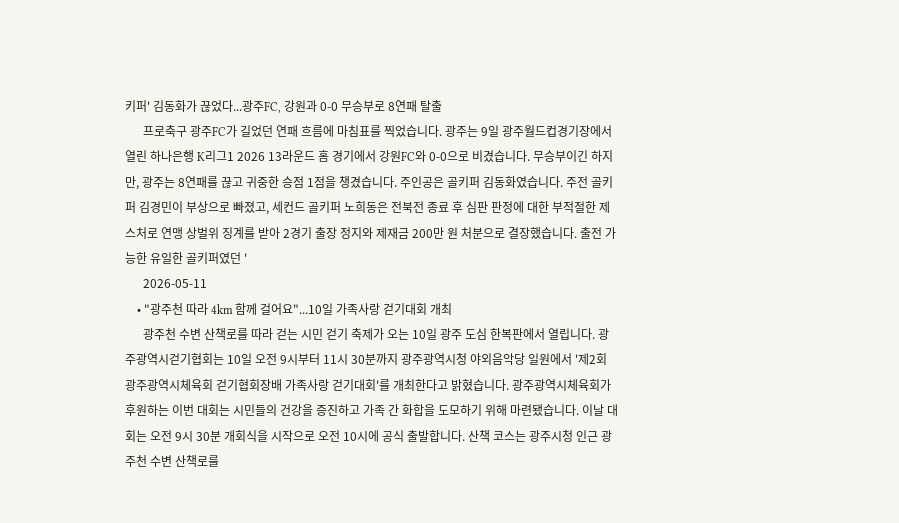키퍼' 김동화가 끊었다...광주FC, 강원과 0-0 무승부로 8연패 탈출
      프로축구 광주FC가 길었던 연패 흐름에 마침표를 찍었습니다. 광주는 9일 광주월드컵경기장에서 열린 하나은행 K리그1 2026 13라운드 홈 경기에서 강원FC와 0-0으로 비겼습니다. 무승부이긴 하지만, 광주는 8연패를 끊고 귀중한 승점 1점을 챙겼습니다. 주인공은 골키퍼 김동화였습니다. 주전 골키퍼 김경민이 부상으로 빠졌고, 세컨드 골키퍼 노희동은 전북전 종료 후 심판 판정에 대한 부적절한 제스처로 연맹 상벌위 징계를 받아 2경기 출장 정지와 제재금 200만 원 처분으로 결장했습니다. 출전 가능한 유일한 골키퍼였던 '
      2026-05-11
    • "광주천 따라 4km 함께 걸어요"...10일 가족사랑 걷기대회 개최
      광주천 수변 산책로를 따라 걷는 시민 걷기 축제가 오는 10일 광주 도심 한복판에서 열립니다. 광주광역시걷기협회는 10일 오전 9시부터 11시 30분까지 광주광역시청 야외음악당 일원에서 '제2회 광주광역시체육회 걷기협회장배 가족사랑 걷기대회'를 개최한다고 밝혔습니다. 광주광역시체육회가 후원하는 이번 대회는 시민들의 건강을 증진하고 가족 간 화합을 도모하기 위해 마련됐습니다. 이날 대회는 오전 9시 30분 개회식을 시작으로 오전 10시에 공식 출발합니다. 산책 코스는 광주시청 인근 광주천 수변 산책로를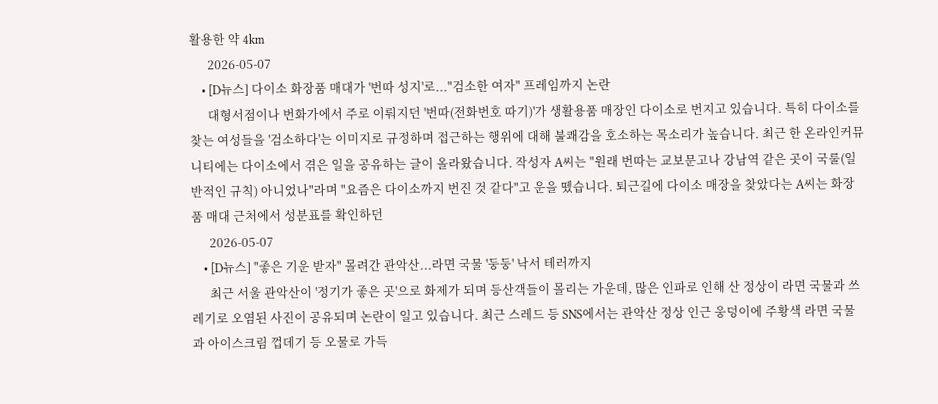활용한 약 4km
      2026-05-07
    • [D뉴스] 다이소 화장품 매대가 '번따 성지'로..."검소한 여자" 프레임까지 논란
      대형서점이나 번화가에서 주로 이뤄지던 '번따(전화번호 따기)'가 생활용품 매장인 다이소로 번지고 있습니다. 특히 다이소를 찾는 여성들을 '검소하다'는 이미지로 규정하며 접근하는 행위에 대해 불쾌감을 호소하는 목소리가 높습니다. 최근 한 온라인커뮤니티에는 다이소에서 겪은 일을 공유하는 글이 올라왔습니다. 작성자 A씨는 "원래 번따는 교보문고나 강남역 같은 곳이 국룰(일반적인 규칙) 아니었나"라며 "요즘은 다이소까지 번진 것 같다"고 운을 뗐습니다. 퇴근길에 다이소 매장을 찾았다는 A씨는 화장품 매대 근처에서 성분표를 확인하던
      2026-05-07
    • [D뉴스] "좋은 기운 받자" 몰려간 관악산...라면 국물 '둥둥' 낙서 테러까지
      최근 서울 관악산이 '정기가 좋은 곳'으로 화제가 되며 등산객들이 몰리는 가운데, 많은 인파로 인해 산 정상이 라면 국물과 쓰레기로 오염된 사진이 공유되며 논란이 일고 있습니다. 최근 스레드 등 SNS에서는 관악산 정상 인근 웅덩이에 주황색 라면 국물과 아이스크림 껍데기 등 오물로 가득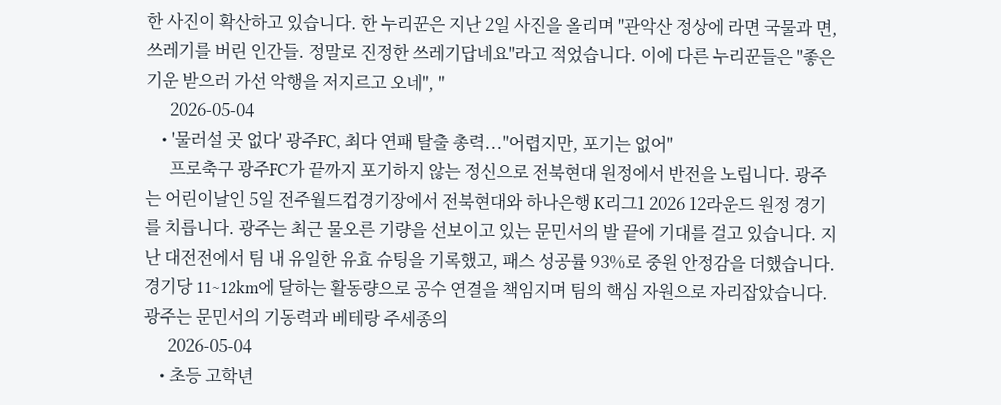한 사진이 확산하고 있습니다. 한 누리꾼은 지난 2일 사진을 올리며 "관악산 정상에 라면 국물과 면, 쓰레기를 버린 인간들. 정말로 진정한 쓰레기답네요"라고 적었습니다. 이에 다른 누리꾼들은 "좋은 기운 받으러 가선 악행을 저지르고 오네", "
      2026-05-04
    • '물러설 곳 없다' 광주FC, 최다 연패 탈출 총력..."어렵지만, 포기는 없어"
      프로축구 광주FC가 끝까지 포기하지 않는 정신으로 전북현대 원정에서 반전을 노립니다. 광주는 어린이날인 5일 전주월드컵경기장에서 전북현대와 하나은행 K리그1 2026 12라운드 원정 경기를 치릅니다. 광주는 최근 물오른 기량을 선보이고 있는 문민서의 발 끝에 기대를 걸고 있습니다. 지난 대전전에서 팀 내 유일한 유효 슈팅을 기록했고, 패스 성공률 93%로 중원 안정감을 더했습니다. 경기당 11~12km에 달하는 활동량으로 공수 연결을 책임지며 팀의 핵심 자원으로 자리잡았습니다. 광주는 문민서의 기동력과 베테랑 주세종의
      2026-05-04
    • 초등 고학년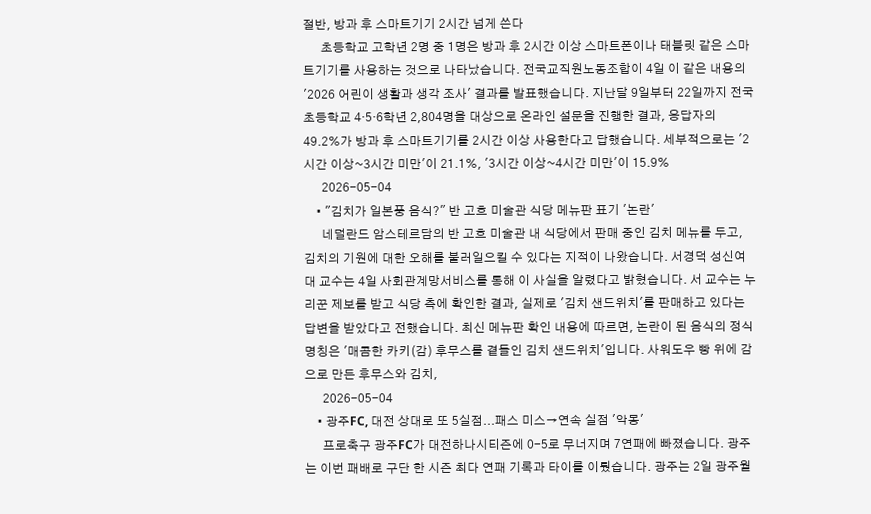절반, 방과 후 스마트기기 2시간 넘게 쓴다
      초등학교 고학년 2명 중 1명은 방과 후 2시간 이상 스마트폰이나 태블릿 같은 스마트기기를 사용하는 것으로 나타났습니다. 전국교직원노동조합이 4일 이 같은 내용의 '2026 어린이 생활과 생각 조사' 결과를 발표했습니다. 지난달 9일부터 22일까지 전국 초등학교 4·5·6학년 2,804명을 대상으로 온라인 설문을 진행한 결과, 응답자의 49.2%가 방과 후 스마트기기를 2시간 이상 사용한다고 답했습니다. 세부적으로는 '2시간 이상~3시간 미만'이 21.1%, '3시간 이상~4시간 미만'이 15.9%
      2026-05-04
    • "김치가 일본풍 음식?" 반 고흐 미술관 식당 메뉴판 표기 '논란'
      네덜란드 암스테르담의 반 고흐 미술관 내 식당에서 판매 중인 김치 메뉴를 두고, 김치의 기원에 대한 오해를 불러일으킬 수 있다는 지적이 나왔습니다. 서경덕 성신여대 교수는 4일 사회관계망서비스를 통해 이 사실을 알렸다고 밝혔습니다. 서 교수는 누리꾼 제보를 받고 식당 측에 확인한 결과, 실제로 '김치 샌드위치'를 판매하고 있다는 답변을 받았다고 전했습니다. 최신 메뉴판 확인 내용에 따르면, 논란이 된 음식의 정식 명칭은 '매콤한 카키(감) 후무스를 곁들인 김치 샌드위치'입니다. 사워도우 빵 위에 감으로 만든 후무스와 김치,
      2026-05-04
    • 광주FC, 대전 상대로 또 5실점...패스 미스→연속 실점 '악몽'
      프로축구 광주FC가 대전하나시티즌에 0-5로 무너지며 7연패에 빠졌습니다. 광주는 이번 패배로 구단 한 시즌 최다 연패 기록과 타이를 이뤘습니다. 광주는 2일 광주월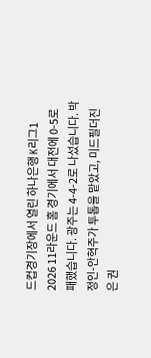드컵경기장에서 열린 하나은행 K리그1 2026 11라운드 홈 경기에서 대전에 0-5로 패했습니다. 광주는 4-4-2로 나섰습니다. 박정인-안혁주가 투톱을 맡았고, 미드필더진은 권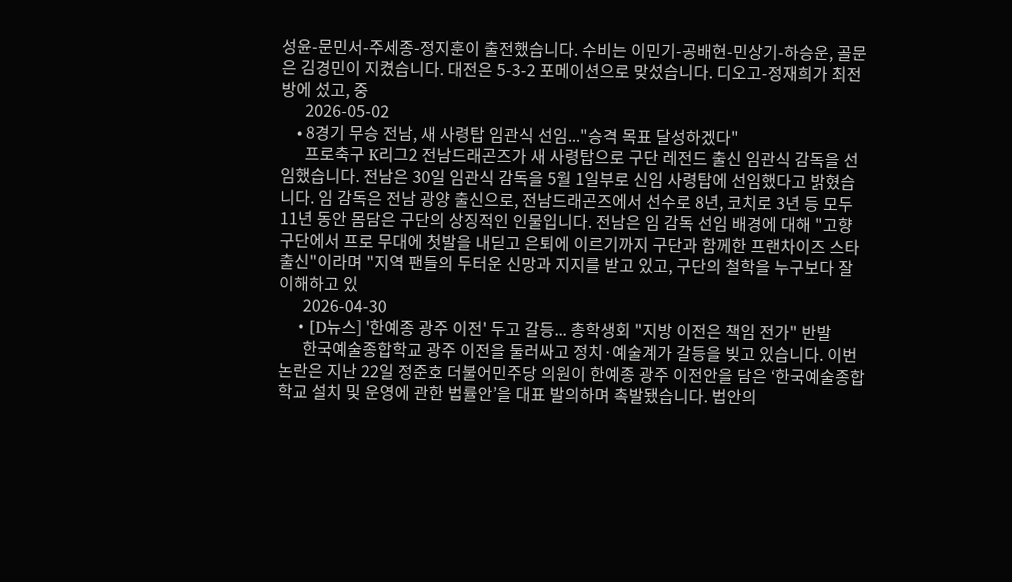성윤-문민서-주세종-정지훈이 출전했습니다. 수비는 이민기-공배현-민상기-하승운, 골문은 김경민이 지켰습니다. 대전은 5-3-2 포메이션으로 맞섰습니다. 디오고-정재희가 최전방에 섰고, 중
      2026-05-02
    • 8경기 무승 전남, 새 사령탑 임관식 선임..."승격 목표 달성하겠다"
      프로축구 K리그2 전남드래곤즈가 새 사령탑으로 구단 레전드 출신 임관식 감독을 선임했습니다. 전남은 30일 임관식 감독을 5월 1일부로 신임 사령탑에 선임했다고 밝혔습니다. 임 감독은 전남 광양 출신으로, 전남드래곤즈에서 선수로 8년, 코치로 3년 등 모두 11년 동안 몸담은 구단의 상징적인 인물입니다. 전남은 임 감독 선임 배경에 대해 "고향 구단에서 프로 무대에 첫발을 내딛고 은퇴에 이르기까지 구단과 함께한 프랜차이즈 스타 출신"이라며 "지역 팬들의 두터운 신망과 지지를 받고 있고, 구단의 철학을 누구보다 잘 이해하고 있
      2026-04-30
    • [D뉴스] '한예종 광주 이전' 두고 갈등... 총학생회 "지방 이전은 책임 전가" 반발
      한국예술종합학교 광주 이전을 둘러싸고 정치·예술계가 갈등을 빚고 있습니다. 이번 논란은 지난 22일 정준호 더불어민주당 의원이 한예종 광주 이전안을 담은 ‘한국예술종합학교 설치 및 운영에 관한 법률안’을 대표 발의하며 촉발됐습니다. 법안의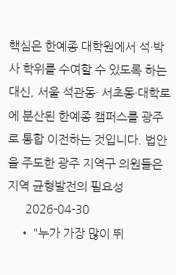핵심은 한예종 대학원에서 석·박사 학위를 수여할 수 있도록 하는 대신, 서울 석관동· 서초동·대학로에 분산된 한예종 캠퍼스를 광주로 통합 이전하는 것입니다. 법안을 주도한 광주 지역구 의원들은 지역 균형발전의 필요성
      2026-04-30
    • "누가 가장 많이 뛰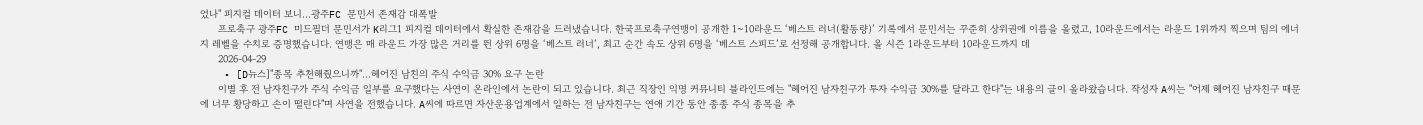었나" 피지컬 데이터 보니…광주FC 문민서 존재감 대폭발
      프로축구 광주FC 미드필더 문민서가 K리그1 피지컬 데이터에서 확실한 존재감을 드러냈습니다. 한국프로축구연맹이 공개한 1~10라운드 ‘베스트 러너(활동량)’ 기록에서 문민서는 꾸준히 상위권에 이름을 올렸고, 10라운드에서는 라운드 1위까지 찍으며 팀의 에너지 레벨을 수치로 증명했습니다. 연맹은 매 라운드 가장 많은 거리를 뛴 상위 6명을 ‘베스트 러너’, 최고 순간 속도 상위 6명을 ‘베스트 스피드’로 선정해 공개합니다. 올 시즌 1라운드부터 10라운드까지 데
      2026-04-29
    • [D뉴스]"종목 추천해줬으니까"…헤어진 남친의 주식 수익금 30% 요구 논란
      이별 후 전 남자친구가 주식 수익금 일부를 요구했다는 사연이 온라인에서 논란이 되고 있습니다. 최근 직장인 익명 커뮤니티 블라인드에는 "헤어진 남자친구가 투자 수익금 30%를 달라고 한다"는 내용의 글이 올라왔습니다. 작성자 A씨는 "어제 헤어진 남자친구 때문에 너무 황당하고 손이 떨린다"며 사연을 전했습니다. A씨에 따르면 자산운용업계에서 일하는 전 남자친구는 연애 기간 동안 종종 주식 종목을 추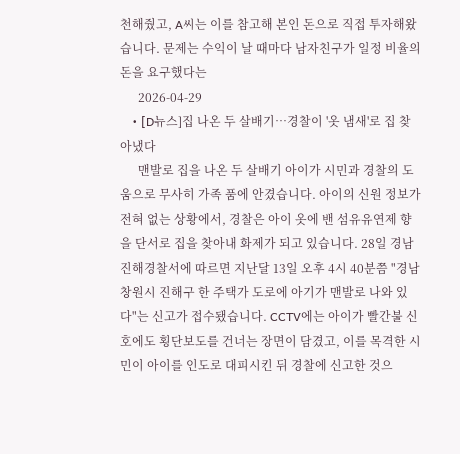천해줬고, A씨는 이를 참고해 본인 돈으로 직접 투자해왔습니다. 문제는 수익이 날 때마다 남자친구가 일정 비율의 돈을 요구했다는
      2026-04-29
    • [D뉴스]집 나온 두 살배기…경찰이 '옷 냄새'로 집 찾아냈다
      맨발로 집을 나온 두 살배기 아이가 시민과 경찰의 도움으로 무사히 가족 품에 안겼습니다. 아이의 신원 정보가 전혀 없는 상황에서, 경찰은 아이 옷에 밴 섬유유연제 향을 단서로 집을 찾아내 화제가 되고 있습니다. 28일 경남 진해경찰서에 따르면 지난달 13일 오후 4시 40분쯤 "경남 창원시 진해구 한 주택가 도로에 아기가 맨발로 나와 있다"는 신고가 접수됐습니다. CCTV에는 아이가 빨간불 신호에도 횡단보도를 건너는 장면이 담겼고, 이를 목격한 시민이 아이를 인도로 대피시킨 뒤 경찰에 신고한 것으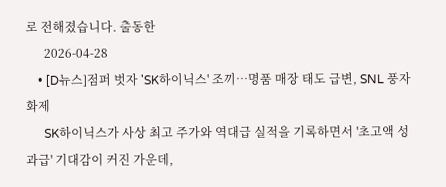로 전해졌습니다. 출동한
      2026-04-28
    • [D뉴스]점퍼 벗자 'SK하이닉스' 조끼…명품 매장 태도 급변, SNL 풍자 화제
      SK하이닉스가 사상 최고 주가와 역대급 실적을 기록하면서 '초고액 성과급' 기대감이 커진 가운데,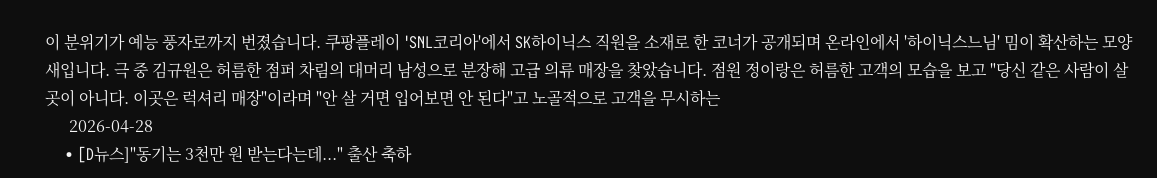이 분위기가 예능 풍자로까지 번졌습니다. 쿠팡플레이 'SNL코리아'에서 SK하이닉스 직원을 소재로 한 코너가 공개되며 온라인에서 '하이닉스느님' 밈이 확산하는 모양새입니다. 극 중 김규원은 허름한 점퍼 차림의 대머리 남성으로 분장해 고급 의류 매장을 찾았습니다. 점원 정이랑은 허름한 고객의 모습을 보고 "당신 같은 사람이 살 곳이 아니다. 이곳은 럭셔리 매장"이라며 "안 살 거면 입어보면 안 된다"고 노골적으로 고객을 무시하는
      2026-04-28
    • [D뉴스]"동기는 3천만 원 받는다는데..." 출산 축하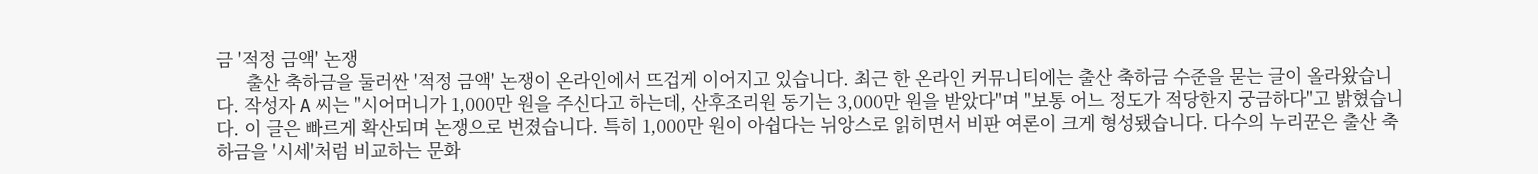금 '적정 금액' 논쟁
      출산 축하금을 둘러싼 '적정 금액' 논쟁이 온라인에서 뜨겁게 이어지고 있습니다. 최근 한 온라인 커뮤니티에는 출산 축하금 수준을 묻는 글이 올라왔습니다. 작성자 A 씨는 "시어머니가 1,000만 원을 주신다고 하는데, 산후조리원 동기는 3,000만 원을 받았다"며 "보통 어느 정도가 적당한지 궁금하다"고 밝혔습니다. 이 글은 빠르게 확산되며 논쟁으로 번졌습니다. 특히 1,000만 원이 아쉽다는 뉘앙스로 읽히면서 비판 여론이 크게 형성됐습니다. 다수의 누리꾼은 출산 축하금을 '시세'처럼 비교하는 문화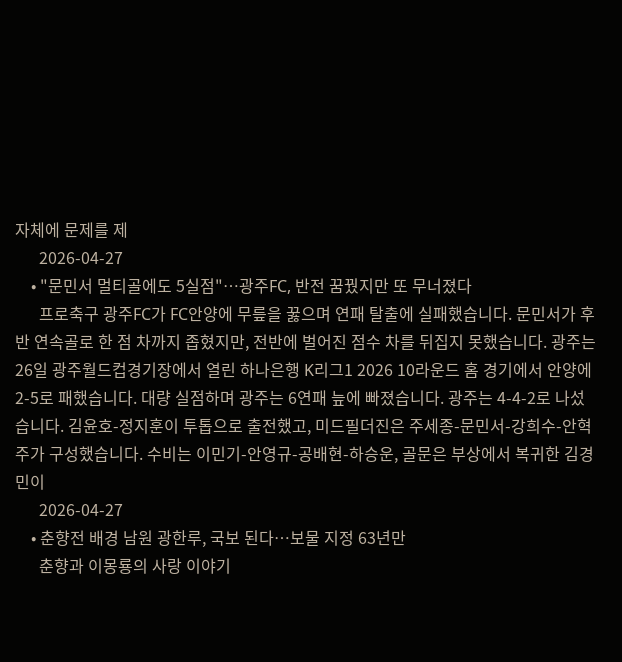자체에 문제를 제
      2026-04-27
    • "문민서 멀티골에도 5실점"…광주FC, 반전 꿈꿨지만 또 무너졌다
      프로축구 광주FC가 FC안양에 무릎을 꿇으며 연패 탈출에 실패했습니다. 문민서가 후반 연속골로 한 점 차까지 좁혔지만, 전반에 벌어진 점수 차를 뒤집지 못했습니다. 광주는 26일 광주월드컵경기장에서 열린 하나은행 K리그1 2026 10라운드 홈 경기에서 안양에 2-5로 패했습니다. 대량 실점하며 광주는 6연패 늪에 빠졌습니다. 광주는 4-4-2로 나섰습니다. 김윤호-정지훈이 투톱으로 출전했고, 미드필더진은 주세종-문민서-강희수-안혁주가 구성했습니다. 수비는 이민기-안영규-공배현-하승운, 골문은 부상에서 복귀한 김경민이
      2026-04-27
    • 춘향전 배경 남원 광한루, 국보 된다…보물 지정 63년만
      춘향과 이몽룡의 사랑 이야기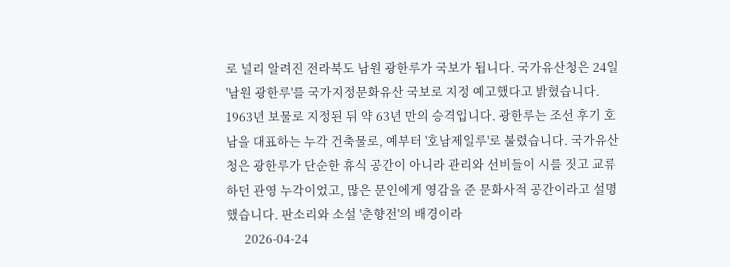로 널리 알려진 전라북도 남원 광한루가 국보가 됩니다. 국가유산청은 24일 '남원 광한루'를 국가지정문화유산 국보로 지정 예고했다고 밝혔습니다. 1963년 보물로 지정된 뒤 약 63년 만의 승격입니다. 광한루는 조선 후기 호남을 대표하는 누각 건축물로, 예부터 '호남제일루'로 불렸습니다. 국가유산청은 광한루가 단순한 휴식 공간이 아니라 관리와 선비들이 시를 짓고 교류하던 관영 누각이었고, 많은 문인에게 영감을 준 문화사적 공간이라고 설명했습니다. 판소리와 소설 '춘향전'의 배경이라
      2026-04-24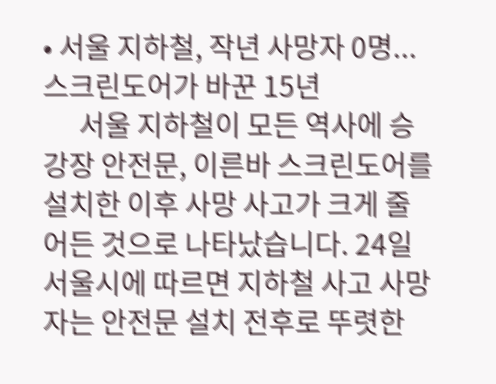• 서울 지하철, 작년 사망자 0명...스크린도어가 바꾼 15년
      서울 지하철이 모든 역사에 승강장 안전문, 이른바 스크린도어를 설치한 이후 사망 사고가 크게 줄어든 것으로 나타났습니다. 24일 서울시에 따르면 지하철 사고 사망자는 안전문 설치 전후로 뚜렷한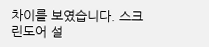차이를 보였습니다. 스크린도어 설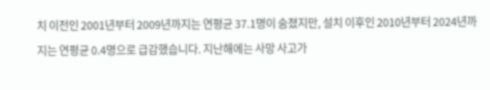치 이전인 2001년부터 2009년까지는 연평균 37.1명이 숨졌지만, 설치 이후인 2010년부터 2024년까지는 연평균 0.4명으로 급감했습니다. 지난해에는 사망 사고가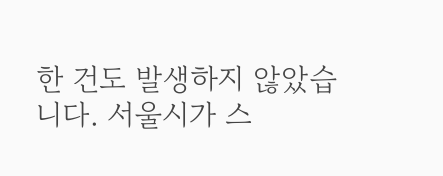한 건도 발생하지 않았습니다. 서울시가 스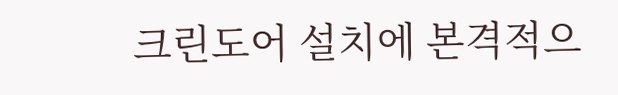크린도어 설치에 본격적으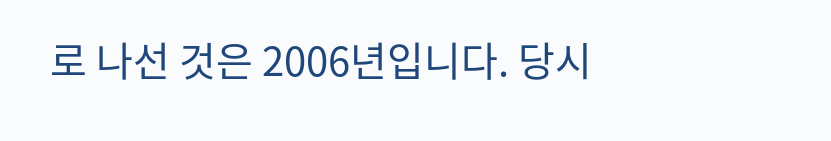로 나선 것은 2006년입니다. 당시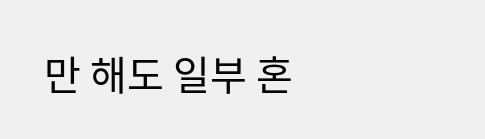만 해도 일부 혼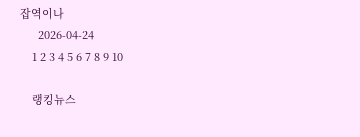잡역이나
      2026-04-24
    1 2 3 4 5 6 7 8 9 10

    랭킹뉴스